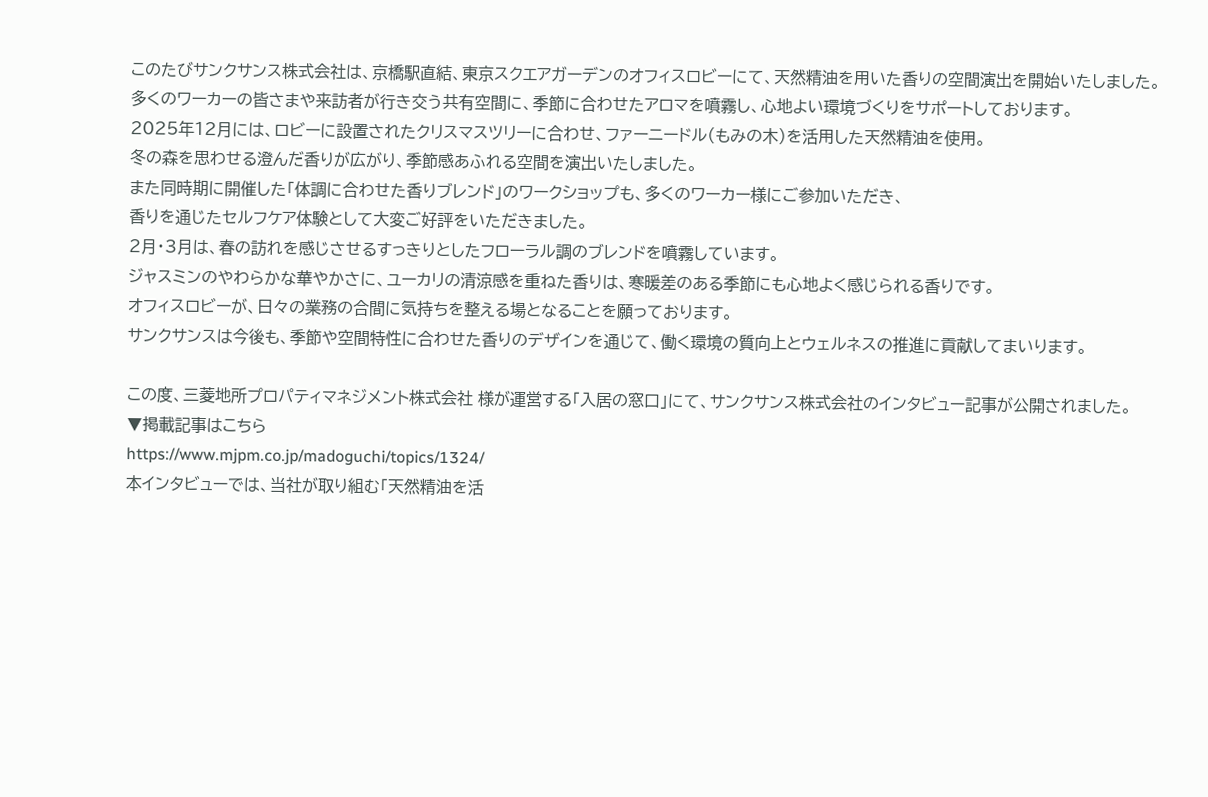このたびサンクサンス株式会社は、京橋駅直結、東京スクエアガーデンのオフィスロビーにて、天然精油を用いた香りの空間演出を開始いたしました。
多くのワーカーの皆さまや来訪者が行き交う共有空間に、季節に合わせたアロマを噴霧し、心地よい環境づくりをサポートしております。
2025年12月には、ロビーに設置されたクリスマスツリーに合わせ、ファーニードル(もみの木)を活用した天然精油を使用。
冬の森を思わせる澄んだ香りが広がり、季節感あふれる空間を演出いたしました。
また同時期に開催した「体調に合わせた香りブレンド」のワークショップも、多くのワーカー様にご参加いただき、
香りを通じたセルフケア体験として大変ご好評をいただきました。
2月・3月は、春の訪れを感じさせるすっきりとしたフローラル調のブレンドを噴霧しています。
ジャスミンのやわらかな華やかさに、ユーカリの清涼感を重ねた香りは、寒暖差のある季節にも心地よく感じられる香りです。
オフィスロビーが、日々の業務の合間に気持ちを整える場となることを願っております。
サンクサンスは今後も、季節や空間特性に合わせた香りのデザインを通じて、働く環境の質向上とウェルネスの推進に貢献してまいります。

この度、三菱地所プロパティマネジメント株式会社 様が運営する「入居の窓口」にて、サンクサンス株式会社のインタビュー記事が公開されました。
▼掲載記事はこちら
https://www.mjpm.co.jp/madoguchi/topics/1324/
本インタビューでは、当社が取り組む「天然精油を活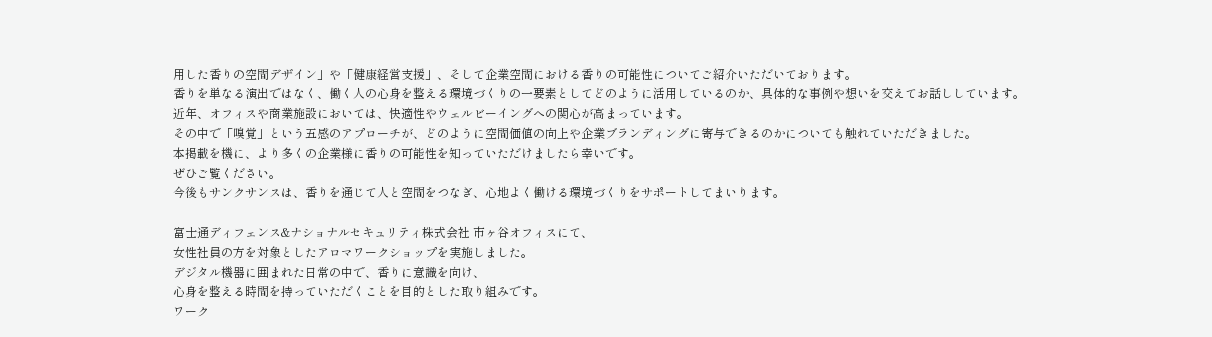用した香りの空間デザイン」や「健康経営支援」、そして企業空間における香りの可能性についてご紹介いただいております。
香りを単なる演出ではなく、働く人の心身を整える環境づくりの一要素としてどのように活用しているのか、具体的な事例や想いを交えてお話ししています。
近年、オフィスや商業施設においては、快適性やウェルビーイングへの関心が高まっています。
その中で「嗅覚」という五感のアプローチが、どのように空間価値の向上や企業ブランディングに寄与できるのかについても触れていただきました。
本掲載を機に、より多くの企業様に香りの可能性を知っていただけましたら幸いです。
ぜひご覧ください。
今後もサンクサンスは、香りを通じて人と空間をつなぎ、心地よく働ける環境づくりをサポートしてまいります。

富士通ディフェンス&ナショナルセキュリティ株式会社 市ヶ谷オフィスにて、
女性社員の方を対象としたアロマワークショップを実施しました。
デジタル機器に囲まれた日常の中で、香りに意識を向け、
心身を整える時間を持っていただくことを目的とした取り組みです。
ワーク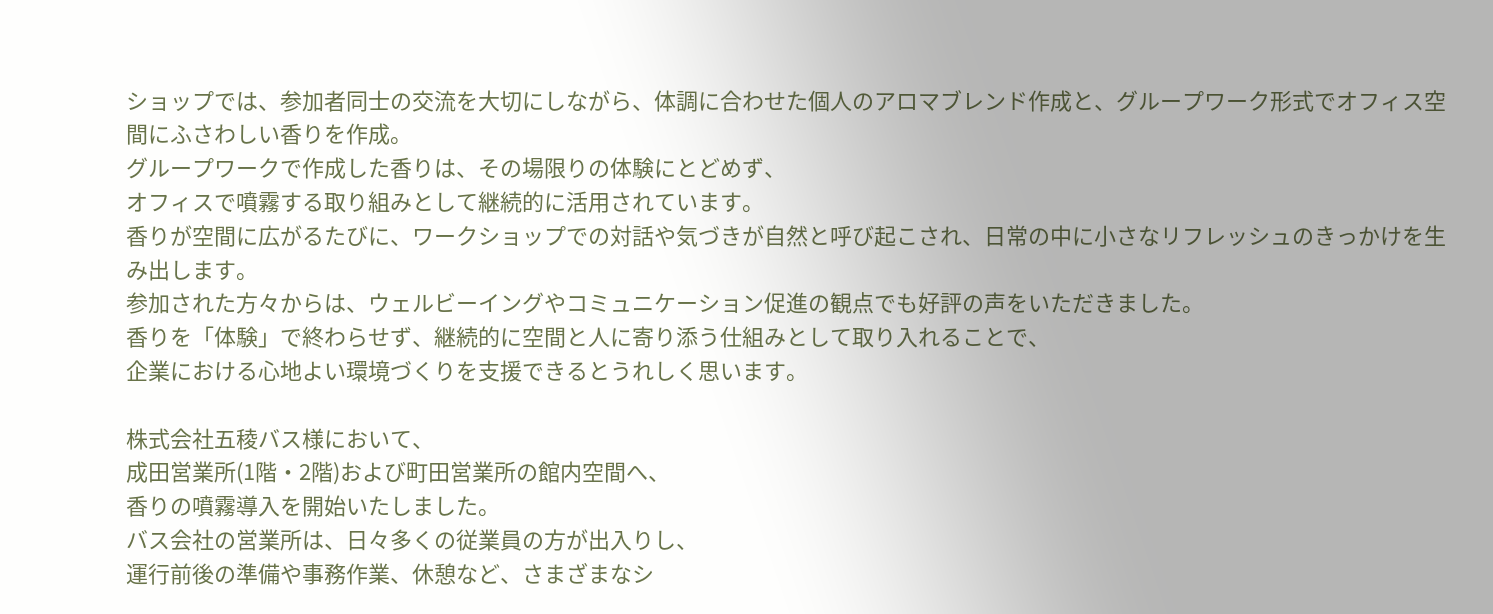ショップでは、参加者同士の交流を大切にしながら、体調に合わせた個人のアロマブレンド作成と、グループワーク形式でオフィス空間にふさわしい香りを作成。
グループワークで作成した香りは、その場限りの体験にとどめず、
オフィスで噴霧する取り組みとして継続的に活用されています。
香りが空間に広がるたびに、ワークショップでの対話や気づきが自然と呼び起こされ、日常の中に小さなリフレッシュのきっかけを生み出します。
参加された方々からは、ウェルビーイングやコミュニケーション促進の観点でも好評の声をいただきました。
香りを「体験」で終わらせず、継続的に空間と人に寄り添う仕組みとして取り入れることで、
企業における心地よい環境づくりを支援できるとうれしく思います。

株式会社五稜バス様において、
成田営業所(1階・2階)および町田営業所の館内空間へ、
香りの噴霧導入を開始いたしました。
バス会社の営業所は、日々多くの従業員の方が出入りし、
運行前後の準備や事務作業、休憩など、さまざまなシ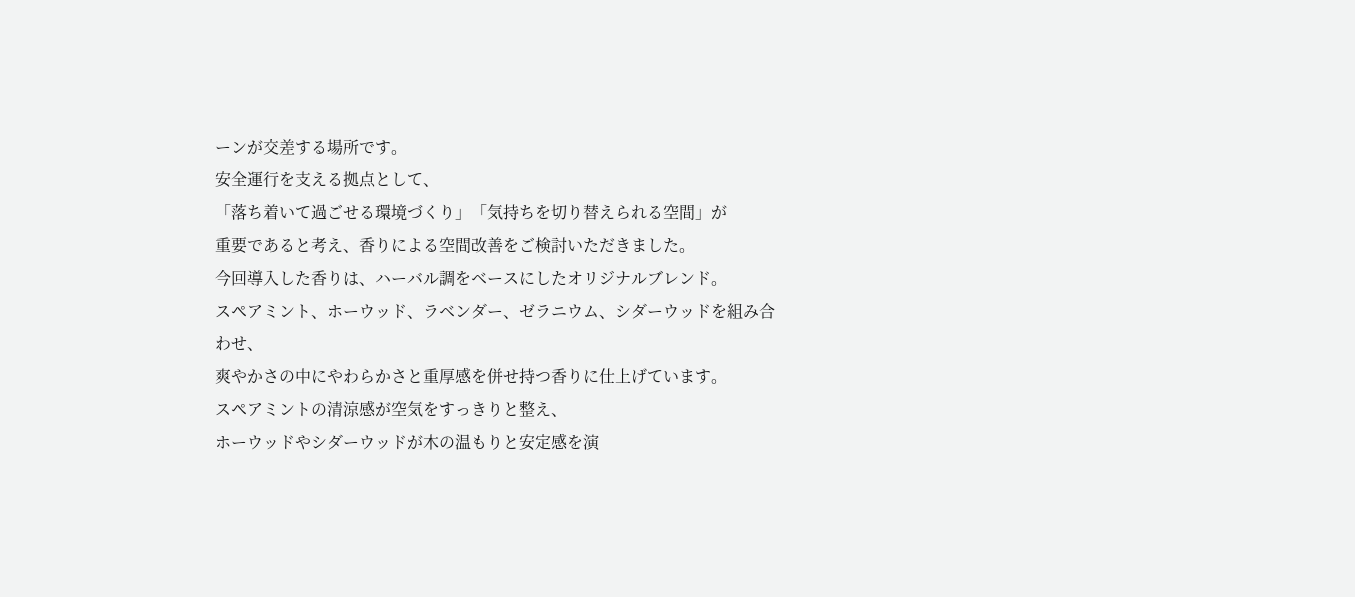ーンが交差する場所です。
安全運行を支える拠点として、
「落ち着いて過ごせる環境づくり」「気持ちを切り替えられる空間」が
重要であると考え、香りによる空間改善をご検討いただきました。
今回導入した香りは、ハーバル調をベースにしたオリジナルブレンド。
スペアミント、ホーウッド、ラベンダー、ゼラニウム、シダーウッドを組み合わせ、
爽やかさの中にやわらかさと重厚感を併せ持つ香りに仕上げています。
スペアミントの清涼感が空気をすっきりと整え、
ホーウッドやシダーウッドが木の温もりと安定感を演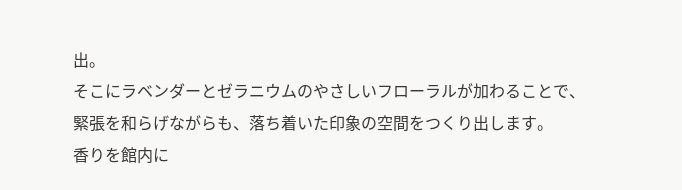出。
そこにラベンダーとゼラニウムのやさしいフローラルが加わることで、
緊張を和らげながらも、落ち着いた印象の空間をつくり出します。
香りを館内に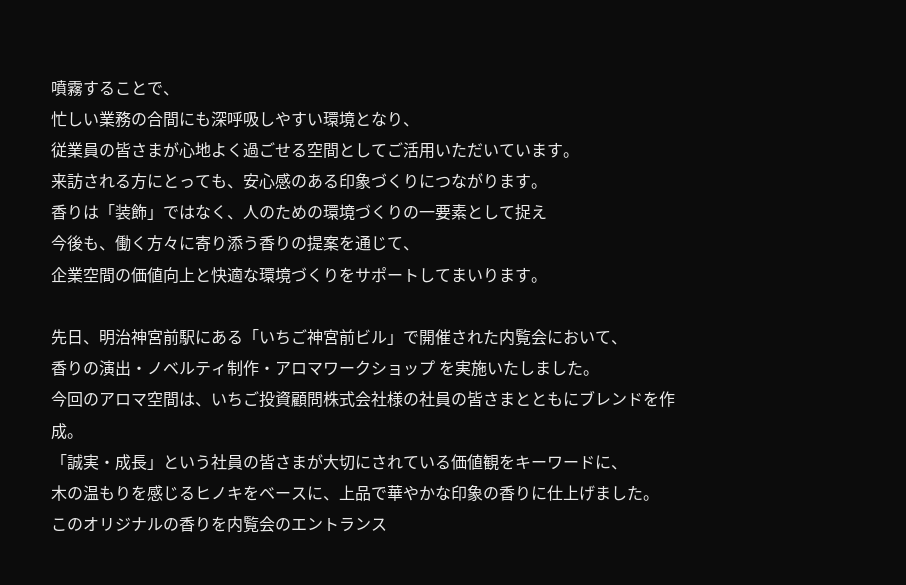噴霧することで、
忙しい業務の合間にも深呼吸しやすい環境となり、
従業員の皆さまが心地よく過ごせる空間としてご活用いただいています。
来訪される方にとっても、安心感のある印象づくりにつながります。
香りは「装飾」ではなく、人のための環境づくりの一要素として捉え
今後も、働く方々に寄り添う香りの提案を通じて、
企業空間の価値向上と快適な環境づくりをサポートしてまいります。

先日、明治神宮前駅にある「いちご神宮前ビル」で開催された内覧会において、
香りの演出・ノベルティ制作・アロマワークショップ を実施いたしました。
今回のアロマ空間は、いちご投資顧問株式会社様の社員の皆さまとともにブレンドを作成。
「誠実・成長」という社員の皆さまが大切にされている価値観をキーワードに、
木の温もりを感じるヒノキをベースに、上品で華やかな印象の香りに仕上げました。
このオリジナルの香りを内覧会のエントランス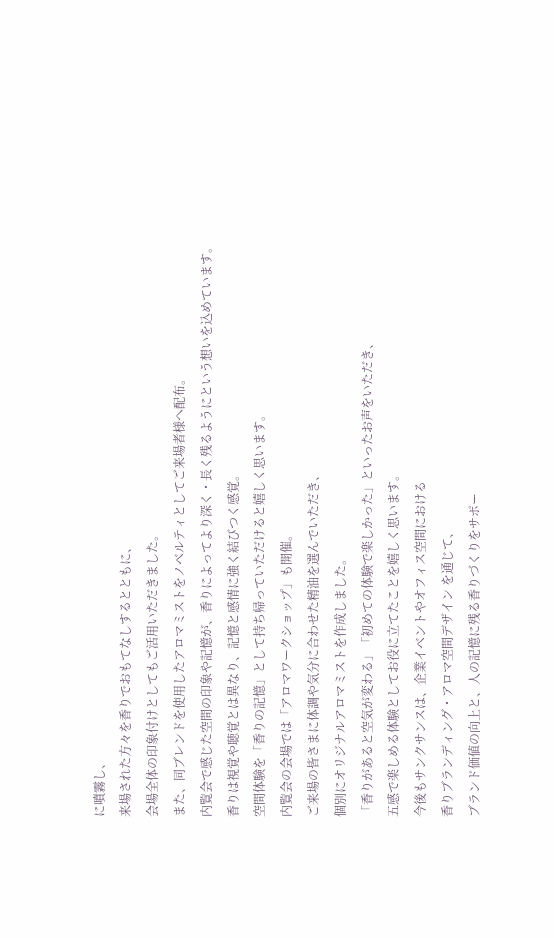に噴霧し、
来場された方々を香りでおもてなしするとともに、
会場全体の印象付けとしてもご活用いただきました。
また、同ブレンドを使用したアロマミストをノベルティとしてご来場者様へ配布。
内覧会で感じた空間の印象や記憶が、香りによってより深く・長く残るようにという想いを込めています。
香りは視覚や聴覚とは異なり、記憶と感情に強く結びつく感覚。
空間体験を「香りの記憶」として持ち帰っていただけると嬉しく思います。
内覧会の会場では「アロマワークショップ」も開催。
ご来場の皆さまに体調や気分に合わせた精油を選んでいただき、
個別にオリジナルアロマミストを作成しました。
「香りがあると空気が変わる」「初めての体験で楽しかった」といったお声をいただき、
五感で楽しめる体験としてお役に立てたことを嬉しく思います。
今後もサンクサンスは、企業イベントやオフィス空間における
香りブランディング・アロマ空間デザイン を通じて、
ブランド価値の向上と、人の記憶に残る香りづくりをサポー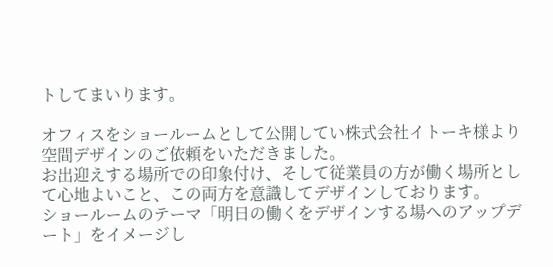トしてまいります。

オフィスをショールームとして公開してい株式会社イトーキ様より空間デザインのご依頼をいただきました。
お出迎えする場所での印象付け、そして従業員の方が働く場所として心地よいこと、この両方を意識してデザインしております。
ショールームのテーマ「明日の働くをデザインする場へのアップデート」をイメージし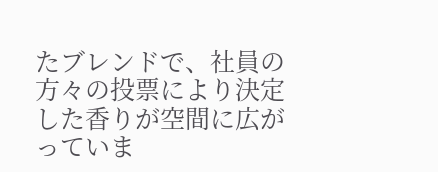たブレンドで、社員の方々の投票により決定した香りが空間に広がっていま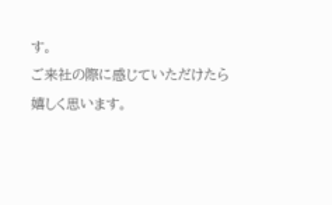す。
ご来社の際に感じていただけたら嬉しく思います。